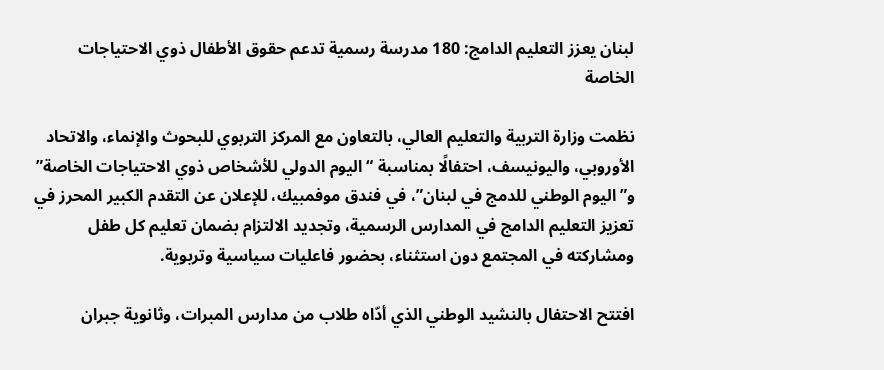لبنان يعزز التعليم الدامج: 180 مدرسة رسمية تدعم حقوق الأطفال ذوي الاحتياجات الخاصة

نظمت وزارة التربية والتعليم العالي، بالتعاون مع المركز التربوي للبحوث والإنماء، والاتحاد الأوروبي، واليونيسف، احتفالًا بمناسبة “اليوم الدولي للأشخاص ذوي الاحتياجات الخاصة” و”اليوم الوطني للدمج في لبنان”، في فندق موفمبيك، للإعلان عن التقدم الكبير المحرز في تعزيز التعليم الدامج في المدارس الرسمية، وتجديد الالتزام بضمان تعليم كل طفل ومشاركته في المجتمع دون استثناء، بحضور فاعليات سياسية وتربوية.

افتتح الاحتفال بالنشيد الوطني الذي أدّاه طلاب من مدارس المبرات، وثانوية جبران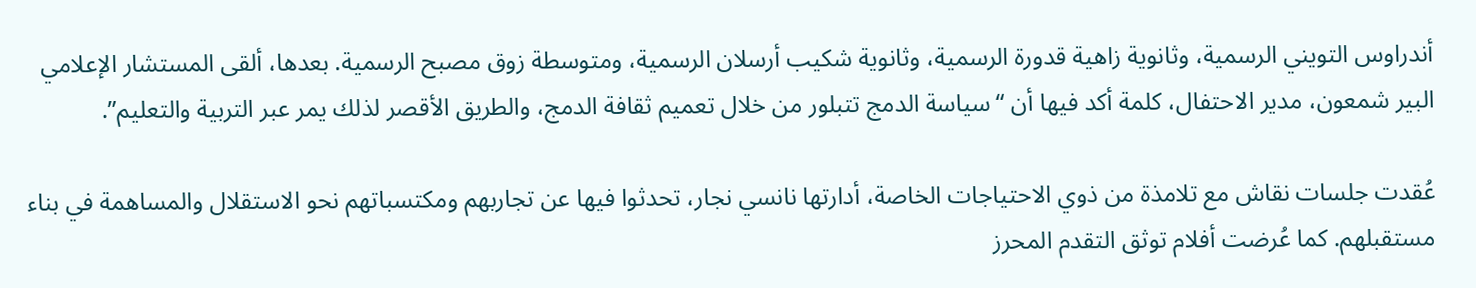أندراوس التويني الرسمية، وثانوية زاهية قدورة الرسمية، وثانوية شكيب أرسلان الرسمية، ومتوسطة زوق مصبح الرسمية. بعدها، ألقى المستشار الإعلامي البير شمعون، مدير الاحتفال، كلمة أكد فيها أن “سياسة الدمج تتبلور من خلال تعميم ثقافة الدمج، والطريق الأقصر لذلك يمر عبر التربية والتعليم”.

عُقدت جلسات نقاش مع تلامذة من ذوي الاحتياجات الخاصة، أدارتها نانسي نجار، تحدثوا فيها عن تجاربهم ومكتسباتهم نحو الاستقلال والمساهمة في بناء مستقبلهم. كما عُرضت أفلام توثق التقدم المحرز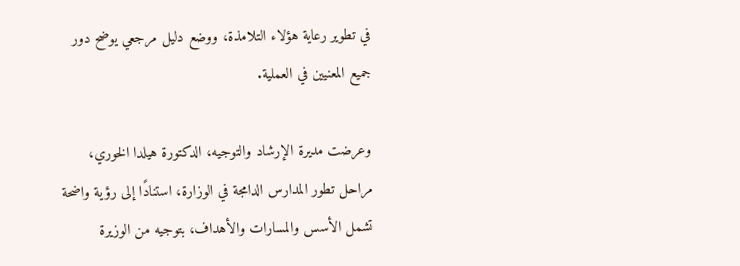في تطوير رعاية هؤلاء التلامذة، ووضع دليل مرجعي يوضح دور جميع المعنيين في العملية.

وعرضت مديرة الإرشاد والتوجيه، الدكتورة هيلدا الخوري، مراحل تطور المدارس الدامجة في الوزارة، استنادًا إلى رؤية واضحة تشمل الأسس والمسارات والأهداف، بتوجيه من الوزيرة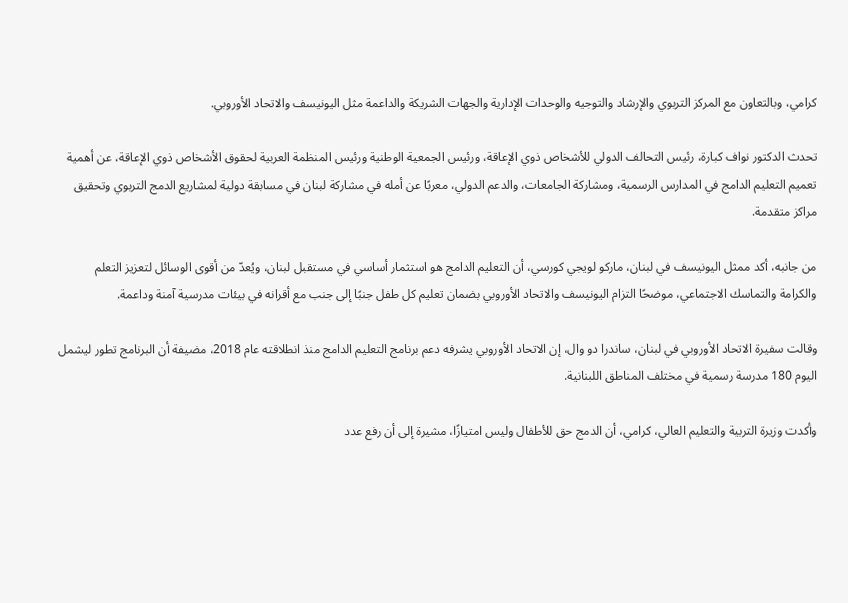كرامي، وبالتعاون مع المركز التربوي والإرشاد والتوجيه والوحدات الإدارية والجهات الشريكة والداعمة مثل اليونيسف والاتحاد الأوروبي.

تحدث الدكتور نواف كبارة، رئيس التحالف الدولي للأشخاص ذوي الإعاقة، ورئيس الجمعية الوطنية ورئيس المنظمة العربية لحقوق الأشخاص ذوي الإعاقة، عن أهمية تعميم التعليم الدامج في المدارس الرسمية، ومشاركة الجامعات، والدعم الدولي، معربًا عن أمله في مشاركة لبنان في مسابقة دولية لمشاريع الدمج التربوي وتحقيق مراكز متقدمة.

من جانبه، أكد ممثل اليونيسف في لبنان، ماركو لويجي كورسي، أن التعليم الدامج هو استثمار أساسي في مستقبل لبنان، ويُعدّ من أقوى الوسائل لتعزيز التعلم والكرامة والتماسك الاجتماعي، موضحًا التزام اليونيسف والاتحاد الأوروبي بضمان تعليم كل طفل جنبًا إلى جنب مع أقرانه في بيئات مدرسية آمنة وداعمة.

وقالت سفيرة الاتحاد الأوروبي في لبنان، ساندرا دو وال، إن الاتحاد الأوروبي يشرفه دعم برنامج التعليم الدامج منذ انطلاقته عام 2018، مضيفة أن البرنامج تطور ليشمل اليوم 180 مدرسة رسمية في مختلف المناطق اللبنانية.

وأكدت وزيرة التربية والتعليم العالي، كرامي، أن الدمج حق للأطفال وليس امتيازًا، مشيرة إلى أن رفع عدد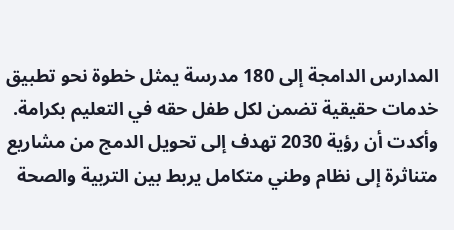المدارس الدامجة إلى 180 مدرسة يمثل خطوة نحو تطبيق خدمات حقيقية تضمن لكل طفل حقه في التعليم بكرامة. وأكدت أن رؤية 2030 تهدف إلى تحويل الدمج من مشاريع متناثرة إلى نظام وطني متكامل يربط بين التربية والصحة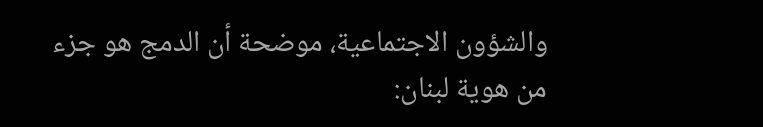والشؤون الاجتماعية، موضحة أن الدمج هو جزء من هوية لبنان: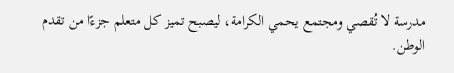مدرسة لا تُقصي ومجتمع يحمي الكرامة، ليصبح تميز كل متعلم جزءًا من تقدم الوطن.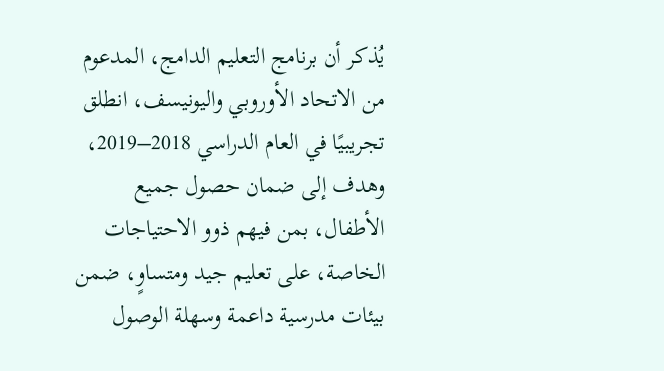يُذكر أن برنامج التعليم الدامج، المدعوم من الاتحاد الأوروبي واليونيسف، انطلق تجريبيًا في العام الدراسي 2018–2019، وهدف إلى ضمان حصول جميع الأطفال، بمن فيهم ذوو الاحتياجات الخاصة، على تعليم جيد ومتساوٍ، ضمن بيئات مدرسية داعمة وسهلة الوصول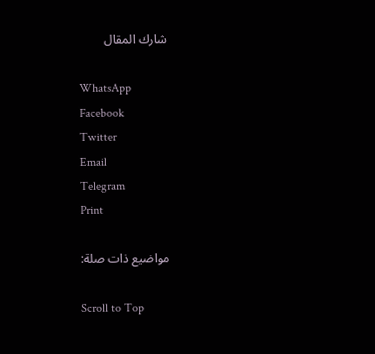شارك المقال

WhatsApp
Facebook
Twitter
Email
Telegram
Print

مواضيع ذات صلة:

Scroll to Top